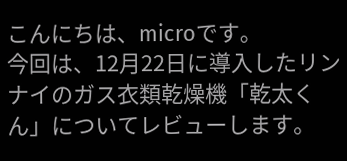こんにちは、microです。
今回は、12月22日に導入したリンナイのガス衣類乾燥機「乾太くん」についてレビューします。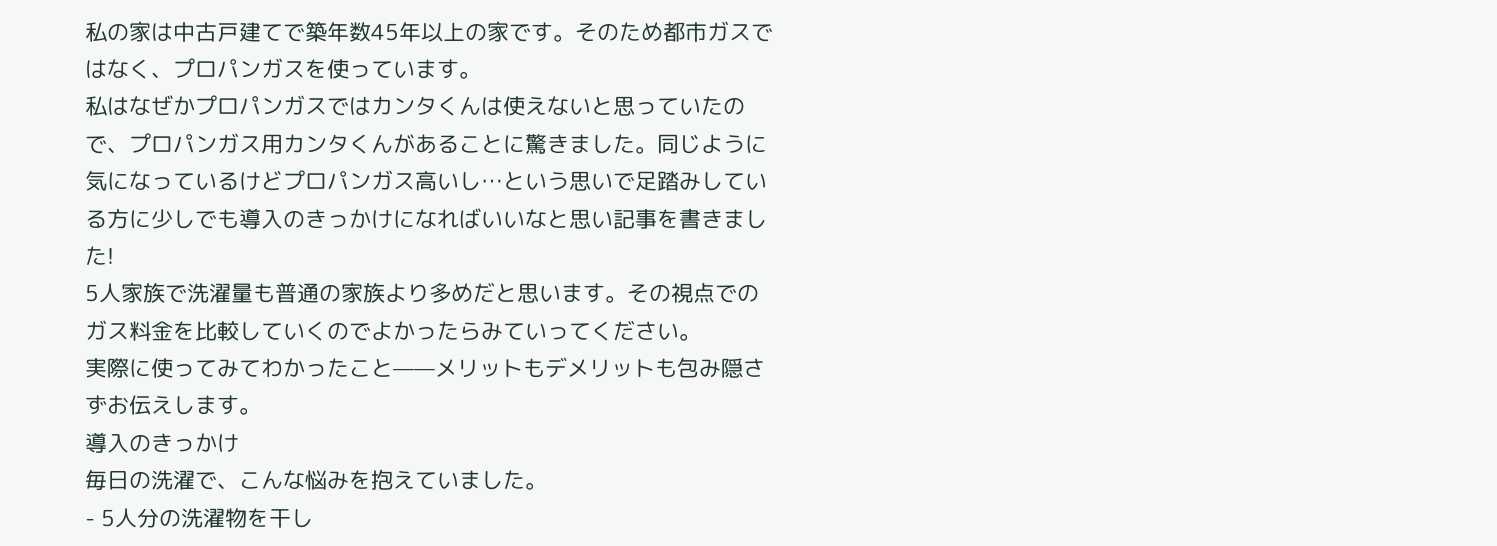私の家は中古戸建てで築年数45年以上の家です。そのため都市ガスではなく、プロパンガスを使っています。
私はなぜかプロパンガスではカンタくんは使えないと思っていたので、プロパンガス用カンタくんがあることに驚きました。同じように気になっているけどプロパンガス高いし…という思いで足踏みしている方に少しでも導入のきっかけになればいいなと思い記事を書きました!
5人家族で洗濯量も普通の家族より多めだと思います。その視点でのガス料金を比較していくのでよかったらみていってください。
実際に使ってみてわかったこと——メリットもデメリットも包み隠さずお伝えします。
導入のきっかけ
毎日の洗濯で、こんな悩みを抱えていました。
- 5人分の洗濯物を干し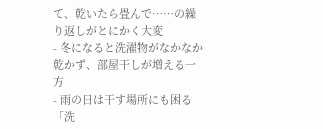て、乾いたら畳んで……の繰り返しがとにかく大変
- 冬になると洗濯物がなかなか乾かず、部屋干しが増える一方
- 雨の日は干す場所にも困る
「洗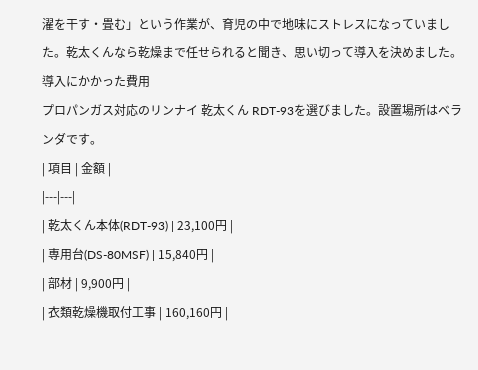濯を干す・畳む」という作業が、育児の中で地味にストレスになっていました。乾太くんなら乾燥まで任せられると聞き、思い切って導入を決めました。
導入にかかった費用
プロパンガス対応のリンナイ 乾太くん RDT-93を選びました。設置場所はベランダです。
| 項目 | 金額 |
|---|---|
| 乾太くん本体(RDT-93) | 23,100円 |
| 専用台(DS-80MSF) | 15,840円 |
| 部材 | 9,900円 |
| 衣類乾燥機取付工事 | 160,160円 |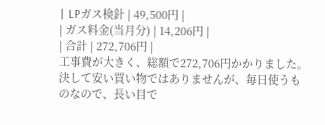| LPガス検針 | 49,500円 |
| ガス料金(当月分) | 14,206円 |
| 合計 | 272,706円 |
工事費が大きく、総額で272,706円かかりました。決して安い買い物ではありませんが、毎日使うものなので、長い目で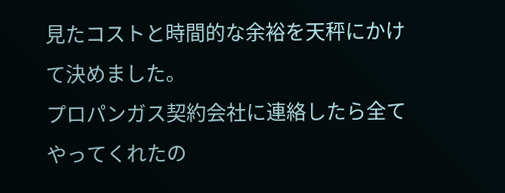見たコストと時間的な余裕を天秤にかけて決めました。
プロパンガス契約会社に連絡したら全てやってくれたの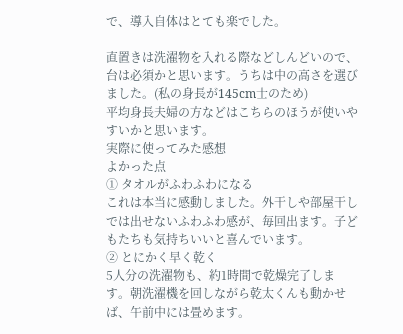で、導入自体はとても楽でした。

直置きは洗濯物を入れる際などしんどいので、台は必須かと思います。うちは中の高さを選びました。(私の身長が145cm士のため)
平均身長夫婦の方などはこちらのほうが使いやすいかと思います。
実際に使ってみた感想
よかった点
① タオルがふわふわになる
これは本当に感動しました。外干しや部屋干しでは出せないふわふわ感が、毎回出ます。子どもたちも気持ちいいと喜んでいます。
② とにかく早く乾く
5人分の洗濯物も、約1時間で乾燥完了します。朝洗濯機を回しながら乾太くんも動かせば、午前中には畳めます。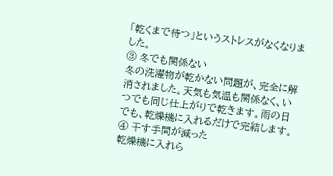「乾くまで待つ」というストレスがなくなりました。
③ 冬でも関係ない
冬の洗濯物が乾かない問題が、完全に解消されました。天気も気温も関係なく、いつでも同じ仕上がりで乾きます。雨の日でも、乾燥機に入れるだけで完結します。
④ 干す手間が減った
乾燥機に入れら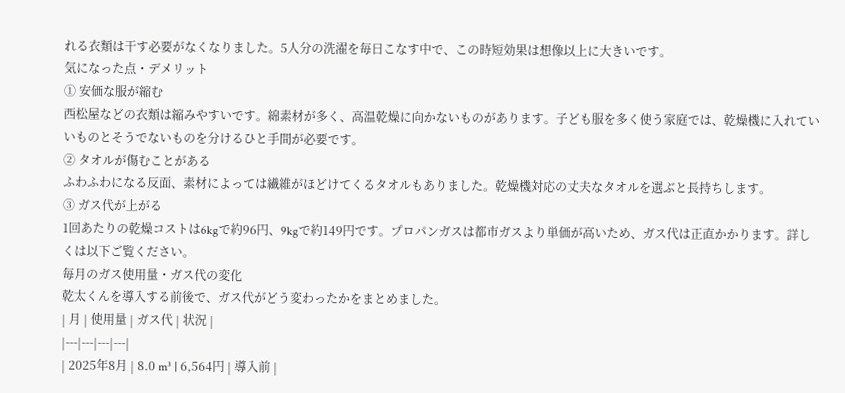れる衣類は干す必要がなくなりました。5人分の洗濯を毎日こなす中で、この時短効果は想像以上に大きいです。
気になった点・デメリット
① 安価な服が縮む
西松屋などの衣類は縮みやすいです。綿素材が多く、高温乾燥に向かないものがあります。子ども服を多く使う家庭では、乾燥機に入れていいものとそうでないものを分けるひと手間が必要です。
② タオルが傷むことがある
ふわふわになる反面、素材によっては繊維がほどけてくるタオルもありました。乾燥機対応の丈夫なタオルを選ぶと長持ちします。
③ ガス代が上がる
1回あたりの乾燥コストは6kgで約96円、9kgで約149円です。プロパンガスは都市ガスより単価が高いため、ガス代は正直かかります。詳しくは以下ご覧ください。
毎月のガス使用量・ガス代の変化
乾太くんを導入する前後で、ガス代がどう変わったかをまとめました。
| 月 | 使用量 | ガス代 | 状況 |
|---|---|---|---|
| 2025年8月 | 8.0 m³ | 6,564円 | 導入前 |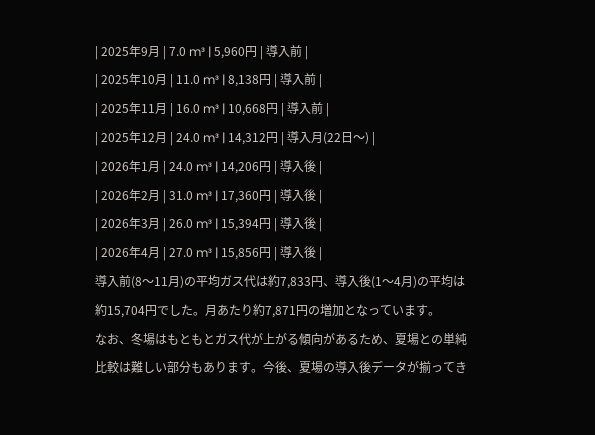| 2025年9月 | 7.0 m³ | 5,960円 | 導入前 |
| 2025年10月 | 11.0 m³ | 8,138円 | 導入前 |
| 2025年11月 | 16.0 m³ | 10,668円 | 導入前 |
| 2025年12月 | 24.0 m³ | 14,312円 | 導入月(22日〜) |
| 2026年1月 | 24.0 m³ | 14,206円 | 導入後 |
| 2026年2月 | 31.0 m³ | 17,360円 | 導入後 |
| 2026年3月 | 26.0 m³ | 15,394円 | 導入後 |
| 2026年4月 | 27.0 m³ | 15,856円 | 導入後 |
導入前(8〜11月)の平均ガス代は約7,833円、導入後(1〜4月)の平均は約15,704円でした。月あたり約7,871円の増加となっています。
なお、冬場はもともとガス代が上がる傾向があるため、夏場との単純比較は難しい部分もあります。今後、夏場の導入後データが揃ってき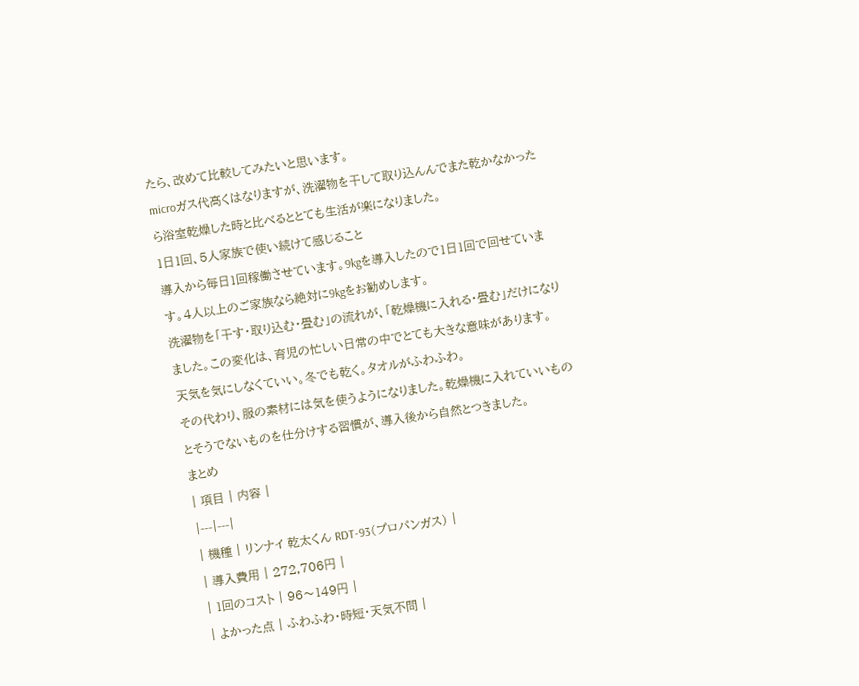たら、改めて比較してみたいと思います。
microガス代高くはなりますが、洗濯物を干して取り込んんでまた乾かなかったら浴室乾燥した時と比べるととても生活が楽になりました。
1日1回、5人家族で使い続けて感じること
導入から毎日1回稼働させています。9kgを導入したので1日1回で回せています。4人以上のご家族なら絶対に9kgをお勧めします。
洗濯物を「干す・取り込む・畳む」の流れが、「乾燥機に入れる・畳む」だけになりました。この変化は、育児の忙しい日常の中でとても大きな意味があります。
天気を気にしなくていい。冬でも乾く。タオルがふわふわ。
その代わり、服の素材には気を使うようになりました。乾燥機に入れていいものとそうでないものを仕分けする習慣が、導入後から自然とつきました。
まとめ
| 項目 | 内容 |
|---|---|
| 機種 | リンナイ 乾太くん RDT-93(プロパンガス) |
| 導入費用 | 272,706円 |
| 1回のコスト | 96〜149円 |
| よかった点 | ふわふわ・時短・天気不問 |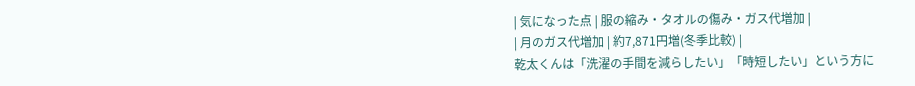| 気になった点 | 服の縮み・タオルの傷み・ガス代増加 |
| 月のガス代増加 | 約7,871円増(冬季比較) |
乾太くんは「洗濯の手間を減らしたい」「時短したい」という方に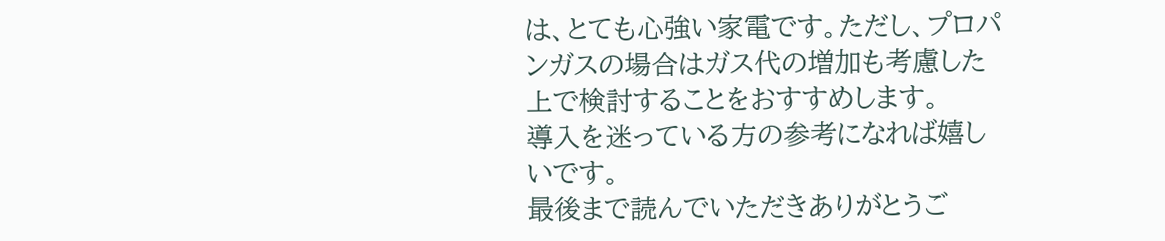は、とても心強い家電です。ただし、プロパンガスの場合はガス代の増加も考慮した上で検討することをおすすめします。
導入を迷っている方の参考になれば嬉しいです。
最後まで読んでいただきありがとうご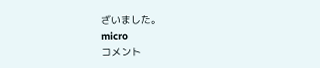ざいました。
micro
コメント